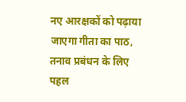नए आरक्षकों को पढ़ाया जाएगा गीता का पाठ, तनाव प्रबंधन के लिए पहल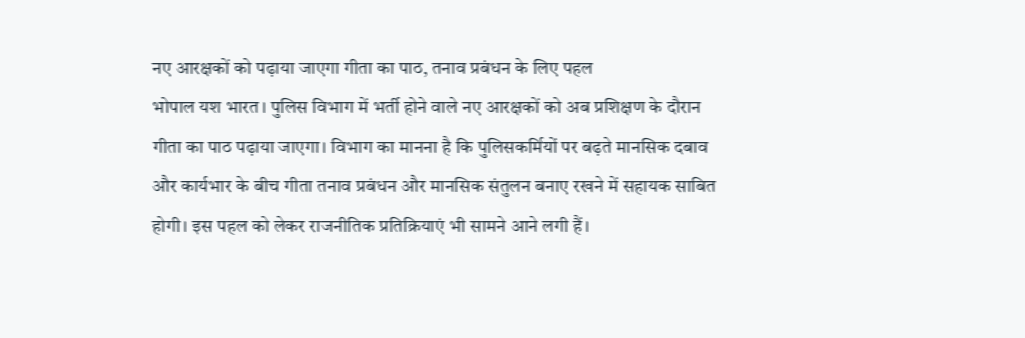नए आरक्षकों को पढ़ाया जाएगा गीता का पाठ, तनाव प्रबंधन के लिए पहल
भोपाल यश भारत। पुलिस विभाग में भर्ती होने वाले नए आरक्षकों को अब प्रशिक्षण के दौरान गीता का पाठ पढ़ाया जाएगा। विभाग का मानना है कि पुलिसकर्मियों पर बढ़ते मानसिक दबाव और कार्यभार के बीच गीता तनाव प्रबंधन और मानसिक संतुलन बनाए रखने में सहायक साबित होगी। इस पहल को लेकर राजनीतिक प्रतिक्रियाएं भी सामने आने लगी हैं।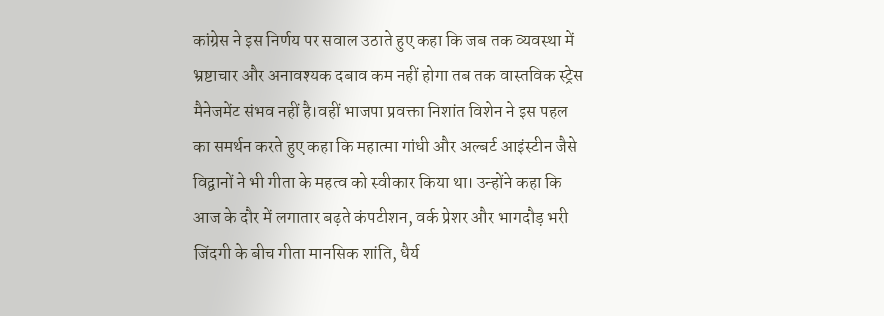कांग्रेस ने इस निर्णय पर सवाल उठाते हुए कहा कि जब तक व्यवस्था में भ्रष्टाचार और अनावश्यक दबाव कम नहीं होगा तब तक वास्तविक स्ट्रेस मैनेजमेंट संभव नहीं है।वहीं भाजपा प्रवक्ता निशांत विशेन ने इस पहल का समर्थन करते हुए कहा कि महात्मा गांधी और अल्बर्ट आइंस्टीन जैसे विद्वानों ने भी गीता के महत्व को स्वीकार किया था। उन्होंने कहा कि आज के दौर में लगातार बढ़ते कंपटीशन, वर्क प्रेशर और भागदौड़ भरी जिंदगी के बीच गीता मानसिक शांति, धैर्य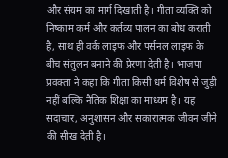और संयम का मार्ग दिखाती है। गीता व्यक्ति को निष्काम कर्म और कर्तव्य पालन का बोध कराती है, साथ ही वर्क लाइफ और पर्सनल लाइफ के बीच संतुलन बनाने की प्रेरणा देती है। भाजपा प्रवक्ता ने कहा कि गीता किसी धर्म विशेष से जुड़ी नहीं बल्कि नैतिक शिक्षा का माध्यम है। यह सदाचार, अनुशासन और सकारात्मक जीवन जीने की सीख देती है।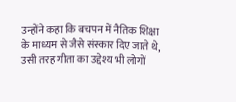उन्होंने कहा कि बचपन में नैतिक शिक्षा के माध्यम से जैसे संस्कार दिए जाते थे, उसी तरह गीता का उद्देश्य भी लोगों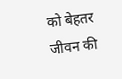को बेहतर जीवन की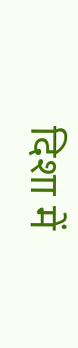दिशा में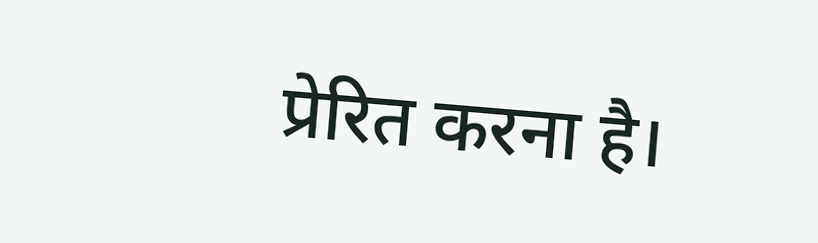प्रेरित करना है।